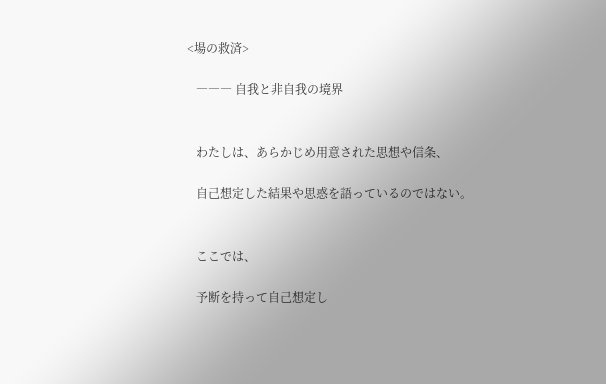<場の救済>

   ――― 自我と非自我の境界


   わたしは、あらかじめ用意された思想や信条、

   自己想定した結果や思惑を語っているのではない。


   ここでは、

   予断を持って自己想定し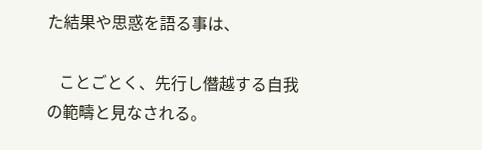た結果や思惑を語る事は、

   ことごとく、先行し僭越する自我の範疇と見なされる。